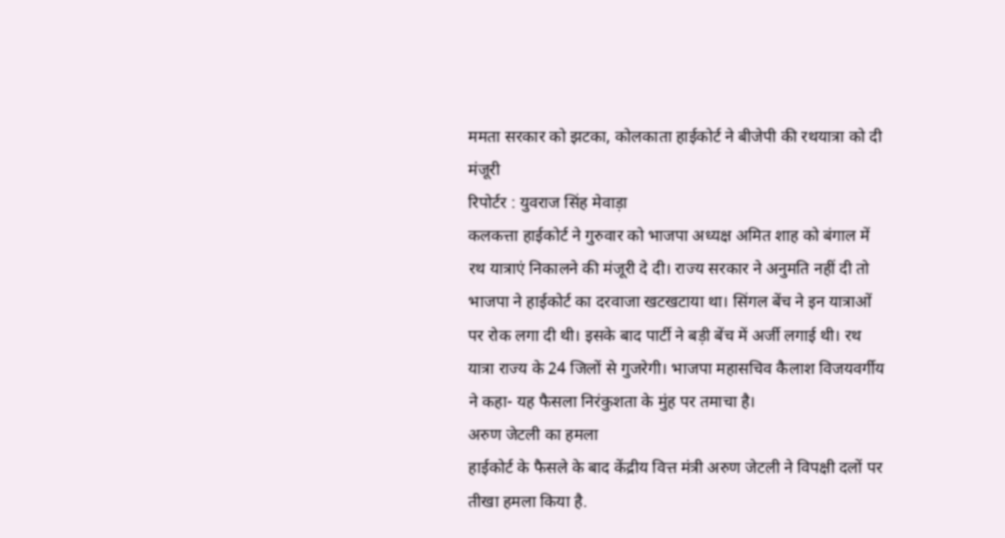ममता सरकार को झटका, कोलकाता हाईकोर्ट ने बीजेपी की रथयात्रा को दी मंजूरी
रिपोर्टर : युवराज सिंह मेवाड़ा
कलकत्ता हाईकोर्ट ने गुरुवार को भाजपा अध्यक्ष अमित शाह को बंगाल में रथ यात्राएं निकालने की मंजूरी दे दी। राज्य सरकार ने अनुमति नहीं दी तो भाजपा ने हाईकोर्ट का दरवाजा खटखटाया था। सिंगल बेंच ने इन यात्राओं पर रोक लगा दी थी। इसके बाद पार्टी ने बड़ी बेंच में अर्जी लगाई थी। रथ यात्रा राज्य के 24 जिलों से गुजरेगी। भाजपा महासचिव कैलाश विजयवर्गीय ने कहा- यह फैसला निरंकुशता के मुंह पर तमाचा है।
अरुण जेटली का हमला
हाईकोर्ट के फैसले के बाद केंद्रीय वित्त मंत्री अरुण जेटली ने विपक्षी दलों पर तीखा हमला किया है.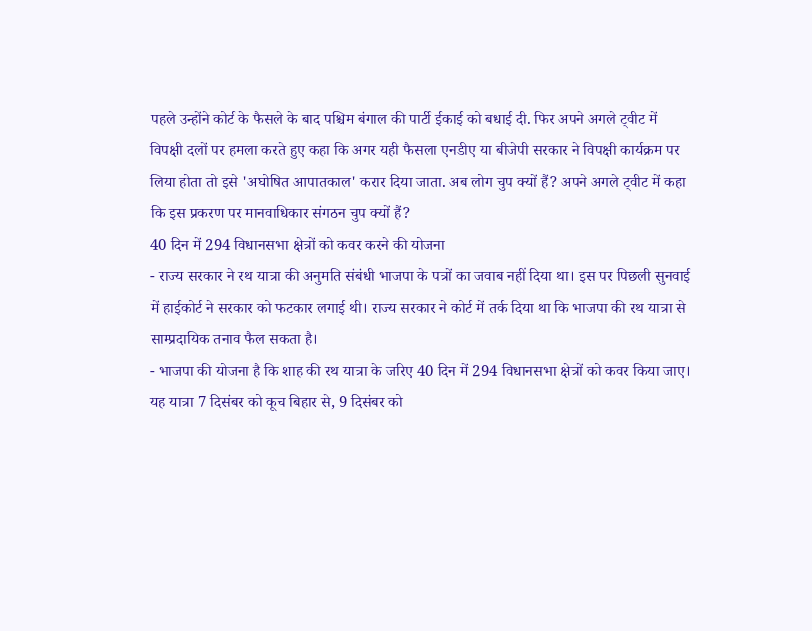पहले उन्होंने कोर्ट के फैसले के बाद पश्चिम बंगाल की पार्टी ईकाई को बधाई दी. फिर अपने अगले ट्वीट में विपक्षी दलों पर हमला करते हुए कहा कि अगर यही फैसला एनडीए या बीजेपी सरकार ने विपक्षी कार्यक्रम पर लिया होता तो इसे 'अघोषित आपातकाल' करार दिया जाता. अब लोग चुप क्यों हैं? अपने अगले ट्वीट में कहा कि इस प्रकरण पर मानवाधिकार संगठन चुप क्यों हैं?
40 दिन में 294 विधानसभा क्षेत्रों को कवर करने की योजना
- राज्य सरकार ने रथ यात्रा की अनुमति संबंधी भाजपा के पत्रों का जवाब नहीं दिया था। इस पर पिछली सुनवाई में हाईकोर्ट ने सरकार को फटकार लगाई थी। राज्य सरकार ने कोर्ट में तर्क दिया था कि भाजपा की रथ यात्रा से साम्प्रदायिक तनाव फैल सकता है।
- भाजपा की योजना है कि शाह की रथ यात्रा के जरिए 40 दिन में 294 विधानसभा क्षेत्रों को कवर किया जाए। यह यात्रा 7 दिसंबर को कूच बिहार से, 9 दिसंबर को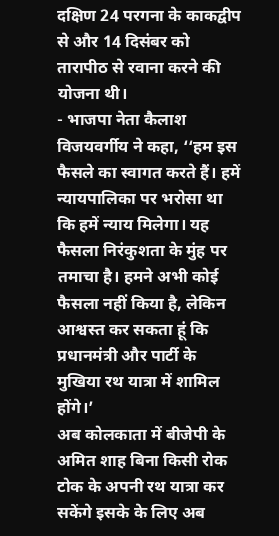दक्षिण 24 परगना के काकद्वीप से और 14 दिसंबर को तारापीठ से रवाना करने की योजना थी।
- भाजपा नेता कैलाश विजयवर्गीय ने कहा, ‘‘हम इस फैसले का स्वागत करते हैं। हमें न्यायपालिका पर भरोसा था कि हमें न्याय मिलेगा। यह फैसला निरंकुशता के मुंह पर तमाचा है। हमने अभी कोई फैसला नहीं किया है, लेकिन आश्वस्त कर सकता हूं कि प्रधानमंत्री और पार्टी के मुखिया रथ यात्रा में शामिल होंगे।’
अब कोलकाता में बीजेपी के अमित शाह बिना किसी रोक टोक के अपनी रथ यात्रा कर सकेंगे इसके के लिए अब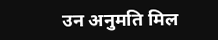उन अनुमति मिल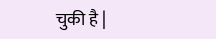चुकी है |